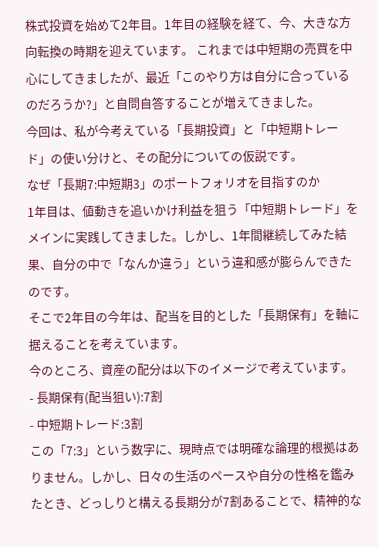株式投資を始めて2年目。1年目の経験を経て、今、大きな方向転換の時期を迎えています。 これまでは中短期の売買を中心にしてきましたが、最近「このやり方は自分に合っているのだろうか?」と自問自答することが増えてきました。
今回は、私が今考えている「長期投資」と「中短期トレード」の使い分けと、その配分についての仮説です。
なぜ「長期7:中短期3」のポートフォリオを目指すのか
1年目は、値動きを追いかけ利益を狙う「中短期トレード」をメインに実践してきました。しかし、1年間継続してみた結果、自分の中で「なんか違う」という違和感が膨らんできたのです。
そこで2年目の今年は、配当を目的とした「長期保有」を軸に据えることを考えています。
今のところ、資産の配分は以下のイメージで考えています。
- 長期保有(配当狙い):7割
- 中短期トレード:3割
この「7:3」という数字に、現時点では明確な論理的根拠はありません。しかし、日々の生活のペースや自分の性格を鑑みたとき、どっしりと構える長期分が7割あることで、精神的な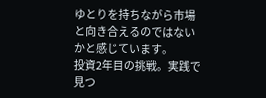ゆとりを持ちながら市場と向き合えるのではないかと感じています。
投資2年目の挑戦。実践で見つ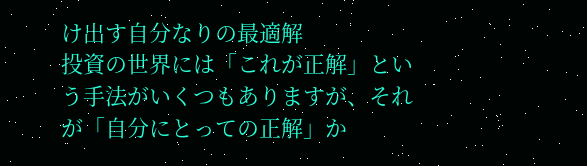け出す自分なりの最適解
投資の世界には「これが正解」という手法がいくつもありますが、それが「自分にとっての正解」か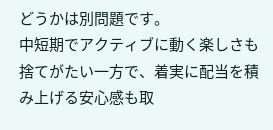どうかは別問題です。
中短期でアクティブに動く楽しさも捨てがたい一方で、着実に配当を積み上げる安心感も取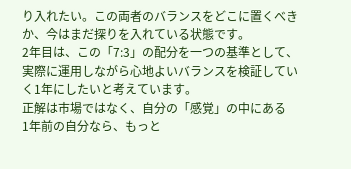り入れたい。この両者のバランスをどこに置くべきか、今はまだ探りを入れている状態です。
2年目は、この「7:3」の配分を一つの基準として、実際に運用しながら心地よいバランスを検証していく1年にしたいと考えています。
正解は市場ではなく、自分の「感覚」の中にある
1年前の自分なら、もっと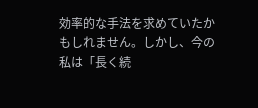効率的な手法を求めていたかもしれません。しかし、今の私は「長く続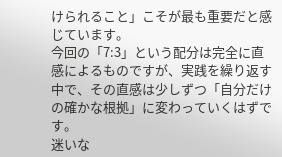けられること」こそが最も重要だと感じています。
今回の「7:3」という配分は完全に直感によるものですが、実践を繰り返す中で、その直感は少しずつ「自分だけの確かな根拠」に変わっていくはずです。
迷いな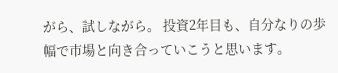がら、試しながら。 投資2年目も、自分なりの歩幅で市場と向き合っていこうと思います。